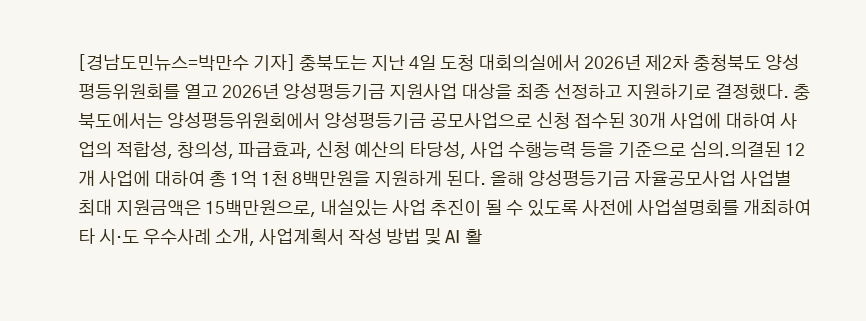[경남도민뉴스=박만수 기자] 충북도는 지난 4일 도청 대회의실에서 2026년 제2차 충청북도 양성평등위원회를 열고 2026년 양성평등기금 지원사업 대상을 최종 선정하고 지원하기로 결정했다. 충북도에서는 양성평등위원회에서 양성평등기금 공모사업으로 신청 접수된 30개 사업에 대하여 사업의 적합성, 창의성, 파급효과, 신청 예산의 타당성, 사업 수행능력 등을 기준으로 심의․의결된 12개 사업에 대하여 총 1억 1천 8백만원을 지원하게 된다. 올해 양성평등기금 자율공모사업 사업별 최대 지원금액은 15백만원으로, 내실있는 사업 추진이 될 수 있도록 사전에 사업설명회를 개최하여 타 시·도 우수사례 소개, 사업계획서 작성 방법 및 AI 활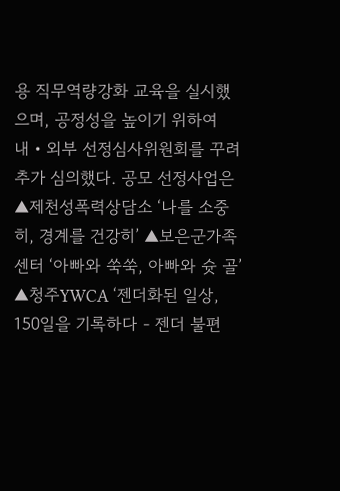용 직무역량강화 교육을 실시했으며, 공정성을 높이기 위하여 내‧외부 선정심사위원회를 꾸려 추가 심의했다. 공모 선정사업은 ▲제천성폭력상담소 ‘나를 소중히, 경계를 건강히’ ▲보은군가족센터 ‘아빠와 쑥쑥, 아빠와 슛 골’ ▲청주YWCA ‘젠더화된 일상, 150일을 기록하다 - 젠더 불편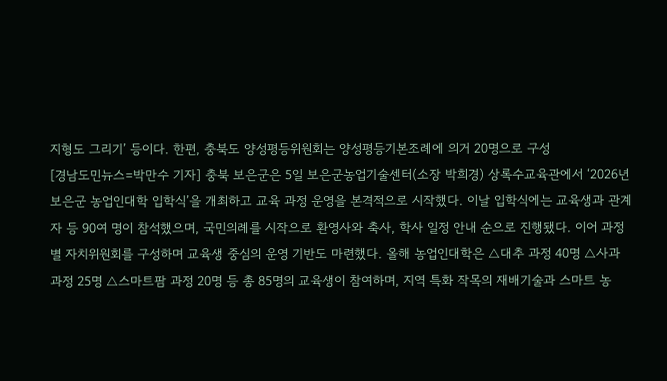지형도 그리기’ 등이다. 한편, 충북도 양성평등위원회는 양성평등기본조례에 의거 20명으로 구성
[경남도민뉴스=박만수 기자] 충북 보은군은 5일 보은군농업기술센터(소장 박희경) 상록수교육관에서 ‘2026년 보은군 농업인대학 입학식’을 개최하고 교육 과정 운영을 본격적으로 시작했다. 이날 입학식에는 교육생과 관계자 등 90여 명이 참석했으며, 국민의례를 시작으로 환영사와 축사, 학사 일정 안내 순으로 진행됐다. 이어 과정별 자치위원회를 구성하며 교육생 중심의 운영 기반도 마련했다. 올해 농업인대학은 △대추 과정 40명 △사과 과정 25명 △스마트팜 과정 20명 등 총 85명의 교육생이 참여하며, 지역 특화 작목의 재배기술과 스마트 농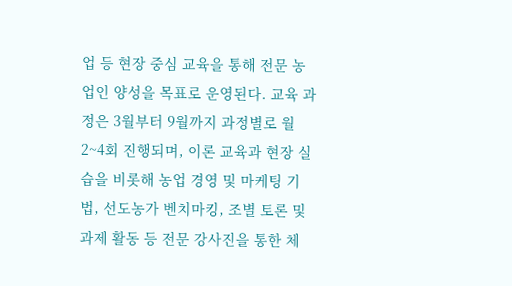업 등 현장 중심 교육을 통해 전문 농업인 양성을 목표로 운영된다. 교육 과정은 3월부터 9월까지 과정별로 월 2~4회 진행되며, 이론 교육과 현장 실습을 비롯해 농업 경영 및 마케팅 기법, 선도농가 벤치마킹, 조별 토론 및 과제 활동 등 전문 강사진을 통한 체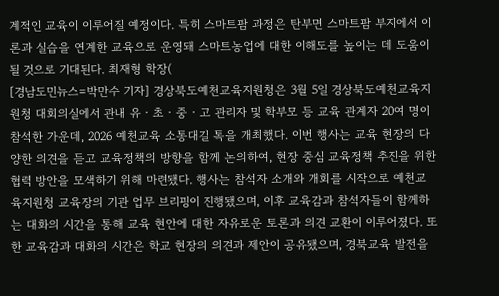계적인 교육이 이루어질 예정이다. 특히 스마트팜 과정은 탄부면 스마트팜 부지에서 이론과 실습을 연계한 교육으로 운영돼 스마트농업에 대한 이해도를 높이는 데 도움이 될 것으로 기대된다. 최재형 학장(
[경남도민뉴스=박만수 기자] 경상북도예천교육지원청은 3월 5일 경상북도예천교육지원청 대회의실에서 관내 유‧초‧중‧고 관리자 및 학부모 등 교육 관계자 20여 명이 참석한 가운데, 2026 예천교육 소통대길 톡을 개최했다. 이번 행사는 교육 현장의 다양한 의견을 듣고 교육정책의 방향을 함께 논의하여, 현장 중심 교육정책 추진을 위한 협력 방안을 모색하기 위해 마련됐다. 행사는 참석자 소개와 개회를 시작으로 예천교육지원청 교육장의 기관 업무 브리핑이 진행됐으며, 이후 교육감과 참석자들이 함께하는 대화의 시간을 통해 교육 현안에 대한 자유로운 토론과 의견 교환이 이루어졌다. 또한 교육감과 대화의 시간은 학교 현장의 의견과 제안이 공유됐으며, 경북교육 발전을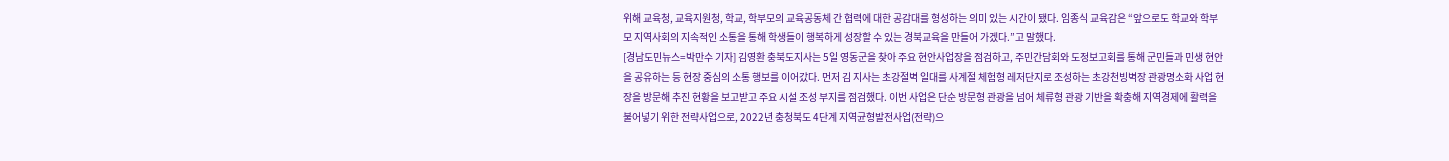위해 교육청, 교육지원청, 학교, 학부모의 교육공동체 간 협력에 대한 공감대를 형성하는 의미 있는 시간이 됐다. 임종식 교육감은 “앞으로도 학교와 학부모 지역사회의 지속적인 소통을 통해 학생들이 행복하게 성장할 수 있는 경북교육을 만들어 가겠다.”고 말했다.
[경남도민뉴스=박만수 기자] 김영환 충북도지사는 5일 영동군을 찾아 주요 현안사업장을 점검하고, 주민간담회와 도정보고회를 통해 군민들과 민생 현안을 공유하는 등 현장 중심의 소통 행보를 이어갔다. 먼저 김 지사는 초강절벽 일대를 사계절 체험형 레저단지로 조성하는 초강천빙벽장 관광명소화 사업 현장을 방문해 추진 현황을 보고받고 주요 시설 조성 부지를 점검했다. 이번 사업은 단순 방문형 관광을 넘어 체류형 관광 기반을 확충해 지역경제에 활력을 불어넣기 위한 전략사업으로, 2022년 충청북도 4단계 지역균형발전사업(전략)으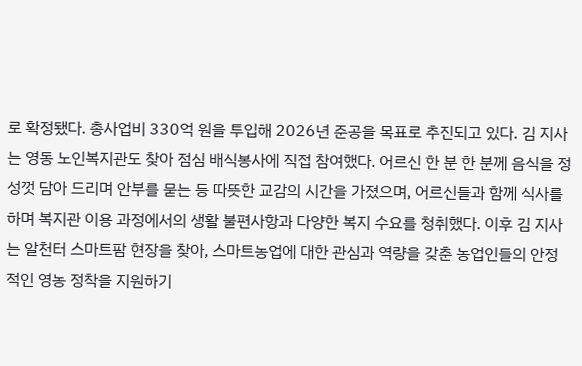로 확정됐다. 총사업비 330억 원을 투입해 2026년 준공을 목표로 추진되고 있다. 김 지사는 영동 노인복지관도 찾아 점심 배식봉사에 직접 참여했다. 어르신 한 분 한 분께 음식을 정성껏 담아 드리며 안부를 묻는 등 따뜻한 교감의 시간을 가졌으며, 어르신들과 함께 식사를 하며 복지관 이용 과정에서의 생활 불편사항과 다양한 복지 수요를 청취했다. 이후 김 지사는 알천터 스마트팜 현장을 찾아, 스마트농업에 대한 관심과 역량을 갖춘 농업인들의 안정적인 영농 정착을 지원하기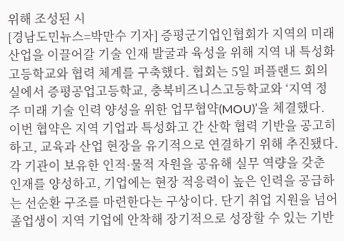위해 조성된 시
[경남도민뉴스=박만수 기자] 증평군기업인협회가 지역의 미래 산업을 이끌어갈 기술 인재 발굴과 육성을 위해 지역 내 특성화 고등학교와 협력 체계를 구축했다. 협회는 5일 퍼플랜드 회의실에서 증평공업고등학교, 충북비즈니스고등학교와 ‘지역 정주 미래 기술 인력 양성을 위한 업무협약(MOU)’을 체결했다. 이번 협약은 지역 기업과 특성화고 간 산학 협력 기반을 공고히 하고, 교육과 산업 현장을 유기적으로 연결하기 위해 추진됐다. 각 기관이 보유한 인적·물적 자원을 공유해 실무 역량을 갖춘 인재를 양성하고, 기업에는 현장 적응력이 높은 인력을 공급하는 선순환 구조를 마련한다는 구상이다. 단기 취업 지원을 넘어 졸업생이 지역 기업에 안착해 장기적으로 성장할 수 있는 기반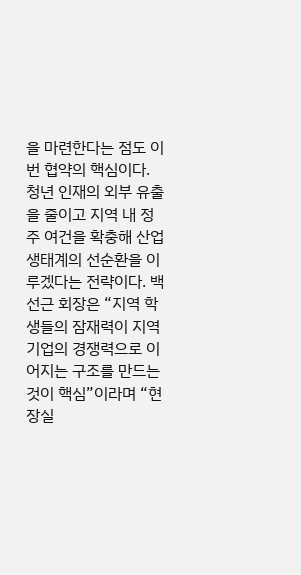을 마련한다는 점도 이번 협약의 핵심이다. 청년 인재의 외부 유출을 줄이고 지역 내 정주 여건을 확충해 산업 생태계의 선순환을 이루겠다는 전략이다. 백선근 회장은 “지역 학생들의 잠재력이 지역 기업의 경쟁력으로 이어지는 구조를 만드는 것이 핵심”이라며 “현장실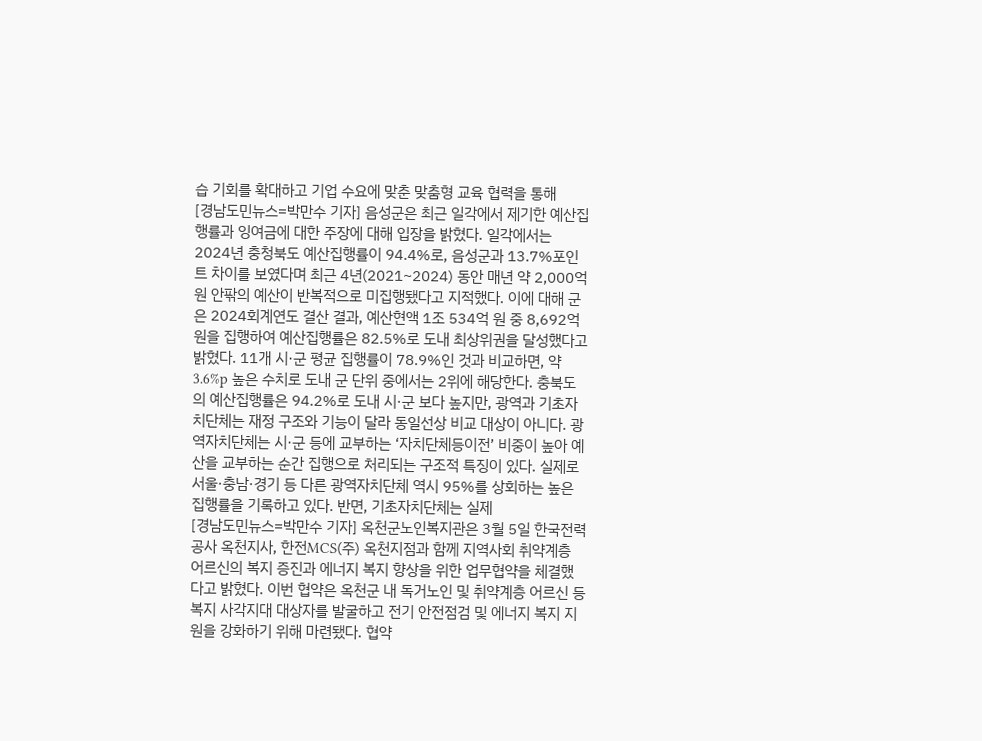습 기회를 확대하고 기업 수요에 맞춘 맞춤형 교육 협력을 통해
[경남도민뉴스=박만수 기자] 음성군은 최근 일각에서 제기한 예산집행률과 잉여금에 대한 주장에 대해 입장을 밝혔다. 일각에서는 2024년 충청북도 예산집행률이 94.4%로, 음성군과 13.7%포인트 차이를 보였다며 최근 4년(2021~2024) 동안 매년 약 2,000억 원 안팎의 예산이 반복적으로 미집행됐다고 지적했다. 이에 대해 군은 2024회계연도 결산 결과, 예산현액 1조 534억 원 중 8,692억 원을 집행하여 예산집행률은 82.5%로 도내 최상위권을 달성했다고 밝혔다. 11개 시·군 평균 집행률이 78.9%인 것과 비교하면, 약 3.6%p 높은 수치로 도내 군 단위 중에서는 2위에 해당한다. 충북도의 예산집행률은 94.2%로 도내 시·군 보다 높지만, 광역과 기초자치단체는 재정 구조와 기능이 달라 동일선상 비교 대상이 아니다. 광역자치단체는 시·군 등에 교부하는 ‘자치단체등이전’ 비중이 높아 예산을 교부하는 순간 집행으로 처리되는 구조적 특징이 있다. 실제로 서울·충남·경기 등 다른 광역자치단체 역시 95%를 상회하는 높은 집행률을 기록하고 있다. 반면, 기초자치단체는 실제
[경남도민뉴스=박만수 기자] 옥천군노인복지관은 3월 5일 한국전력공사 옥천지사, 한전MCS(주) 옥천지점과 함께 지역사회 취약계층 어르신의 복지 증진과 에너지 복지 향상을 위한 업무협약을 체결했다고 밝혔다. 이번 협약은 옥천군 내 독거노인 및 취약계층 어르신 등 복지 사각지대 대상자를 발굴하고 전기 안전점검 및 에너지 복지 지원을 강화하기 위해 마련됐다. 협약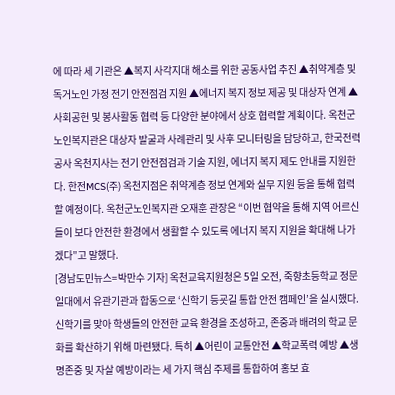에 따라 세 기관은 ▲복지 사각지대 해소를 위한 공동사업 추진 ▲취약계층 및 독거노인 가정 전기 안전점검 지원 ▲에너지 복지 정보 제공 및 대상자 연계 ▲사회공헌 및 봉사활동 협력 등 다양한 분야에서 상호 협력할 계획이다. 옥천군노인복지관은 대상자 발굴과 사례관리 및 사후 모니터링을 담당하고, 한국전력공사 옥천지사는 전기 안전점검과 기술 지원, 에너지 복지 제도 안내를 지원한다. 한전MCS(주) 옥천지점은 취약계층 정보 연계와 실무 지원 등을 통해 협력할 예정이다. 옥천군노인복지관 오재훈 관장은 “이번 협약을 통해 지역 어르신들이 보다 안전한 환경에서 생활할 수 있도록 에너지 복지 지원을 확대해 나가겠다”고 말했다.
[경남도민뉴스=박만수 기자] 옥천교육지원청은 5일 오전, 죽향초등학교 정문 일대에서 유관기관과 합동으로 ‘신학기 등굣길 통합 안전 캠페인’을 실시했다. 신학기를 맞아 학생들의 안전한 교육 환경을 조성하고, 존중과 배려의 학교 문화를 확산하기 위해 마련됐다. 특히 ▲어린이 교통안전 ▲학교폭력 예방 ▲생명존중 및 자살 예방이라는 세 가지 핵심 주제를 통합하여 홍보 효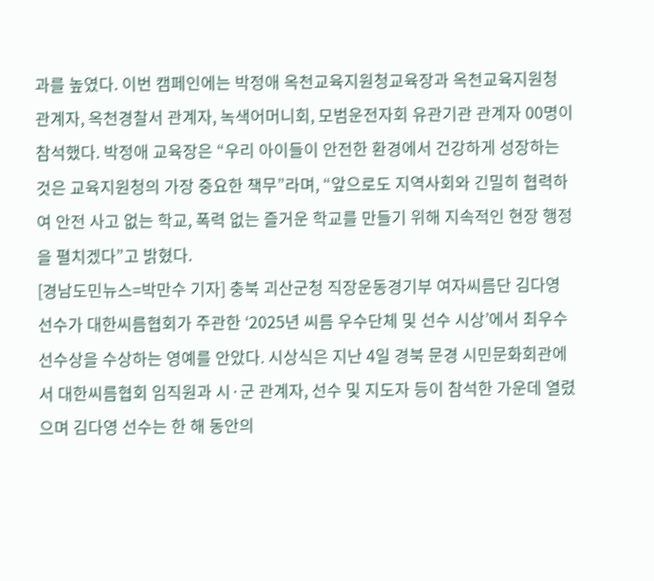과를 높였다. 이번 캠페인에는 박정애 옥천교육지원청교육장과 옥천교육지원청 관계자, 옥천경찰서 관계자, 녹색어머니회, 모범운전자회 유관기관 관계자 00명이 참석했다. 박정애 교육장은 “우리 아이들이 안전한 환경에서 건강하게 성장하는 것은 교육지원청의 가장 중요한 책무”라며, “앞으로도 지역사회와 긴밀히 협력하여 안전 사고 없는 학교, 폭력 없는 즐거운 학교를 만들기 위해 지속적인 현장 행정을 펼치겠다”고 밝혔다.
[경남도민뉴스=박만수 기자] 충북 괴산군청 직장운동경기부 여자씨름단 김다영 선수가 대한씨름협회가 주관한 ‘2025년 씨름 우수단체 및 선수 시상’에서 최우수선수상을 수상하는 영예를 안았다. 시상식은 지난 4일 경북 문경 시민문화회관에서 대한씨름협회 임직원과 시·군 관계자, 선수 및 지도자 등이 참석한 가운데 열렸으며 김다영 선수는 한 해 동안의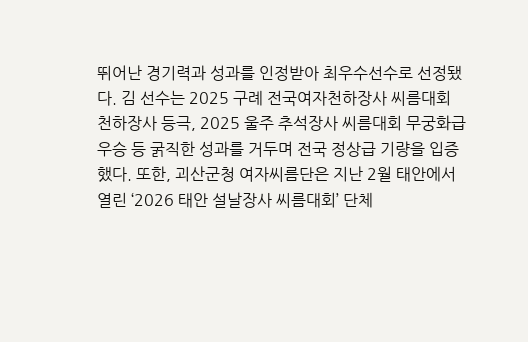뛰어난 경기력과 성과를 인정받아 최우수선수로 선정됐다. 김 선수는 2025 구례 전국여자천하장사 씨름대회 천하장사 등극, 2025 울주 추석장사 씨름대회 무궁화급 우승 등 굵직한 성과를 거두며 전국 정상급 기량을 입증했다. 또한, 괴산군청 여자씨름단은 지난 2월 태안에서 열린 ‘2026 태안 설날장사 씨름대회’ 단체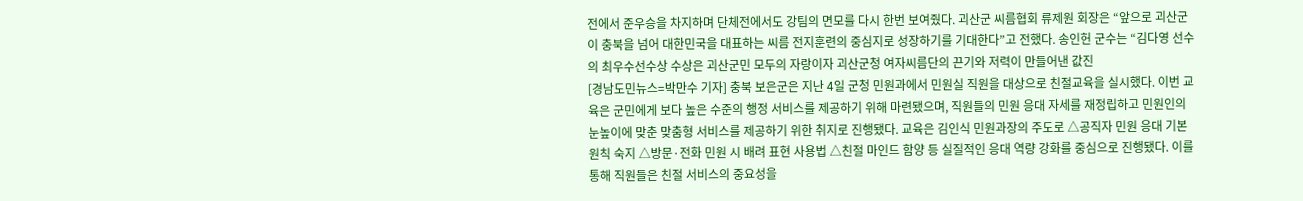전에서 준우승을 차지하며 단체전에서도 강팀의 면모를 다시 한번 보여줬다. 괴산군 씨름협회 류제원 회장은 “앞으로 괴산군이 충북을 넘어 대한민국을 대표하는 씨름 전지훈련의 중심지로 성장하기를 기대한다”고 전했다. 송인헌 군수는 “김다영 선수의 최우수선수상 수상은 괴산군민 모두의 자랑이자 괴산군청 여자씨름단의 끈기와 저력이 만들어낸 값진
[경남도민뉴스=박만수 기자] 충북 보은군은 지난 4일 군청 민원과에서 민원실 직원을 대상으로 친절교육을 실시했다. 이번 교육은 군민에게 보다 높은 수준의 행정 서비스를 제공하기 위해 마련됐으며, 직원들의 민원 응대 자세를 재정립하고 민원인의 눈높이에 맞춘 맞춤형 서비스를 제공하기 위한 취지로 진행됐다. 교육은 김인식 민원과장의 주도로 △공직자 민원 응대 기본원칙 숙지 △방문·전화 민원 시 배려 표현 사용법 △친절 마인드 함양 등 실질적인 응대 역량 강화를 중심으로 진행됐다. 이를 통해 직원들은 친절 서비스의 중요성을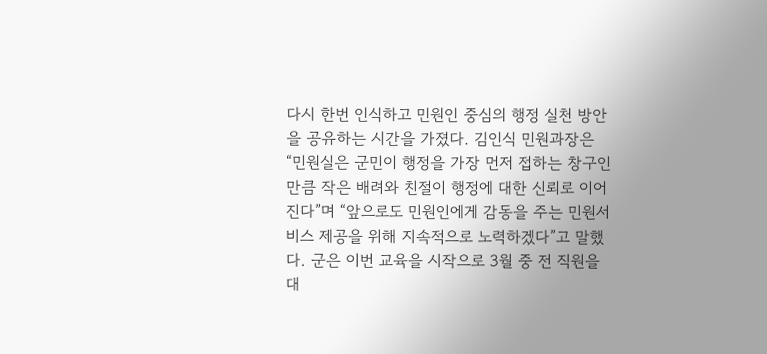다시 한번 인식하고 민원인 중심의 행정 실천 방안을 공유하는 시간을 가졌다. 김인식 민원과장은 “민원실은 군민이 행정을 가장 먼저 접하는 창구인 만큼 작은 배려와 친절이 행정에 대한 신뢰로 이어진다”며 “앞으로도 민원인에게 감동을 주는 민원서비스 제공을 위해 지속적으로 노력하겠다”고 말했다. 군은 이번 교육을 시작으로 3월 중 전 직원을 대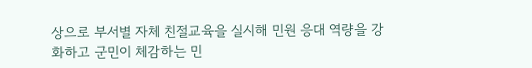상으로 부서별 자체 친절교육을 실시해 민원 응대 역량을 강화하고 군민이 체감하는 민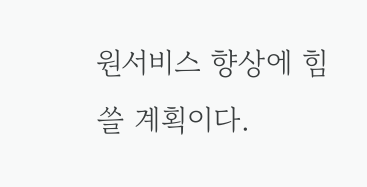원서비스 향상에 힘쓸 계획이다.